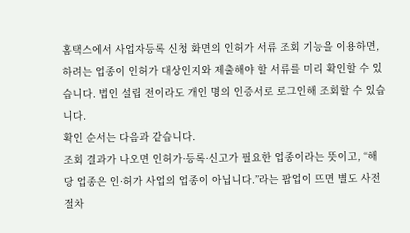홈택스에서 사업자등록 신청 화면의 인허가 서류 조회 기능을 이용하면, 하려는 업종이 인허가 대상인지와 제출해야 할 서류를 미리 확인할 수 있습니다. 법인 설립 전이라도 개인 명의 인증서로 로그인해 조회할 수 있습니다.
확인 순서는 다음과 같습니다.
조회 결과가 나오면 인허가·등록·신고가 필요한 업종이라는 뜻이고, “해당 업종은 인·허가 사업의 업종이 아닙니다.”라는 팝업이 뜨면 별도 사전 절차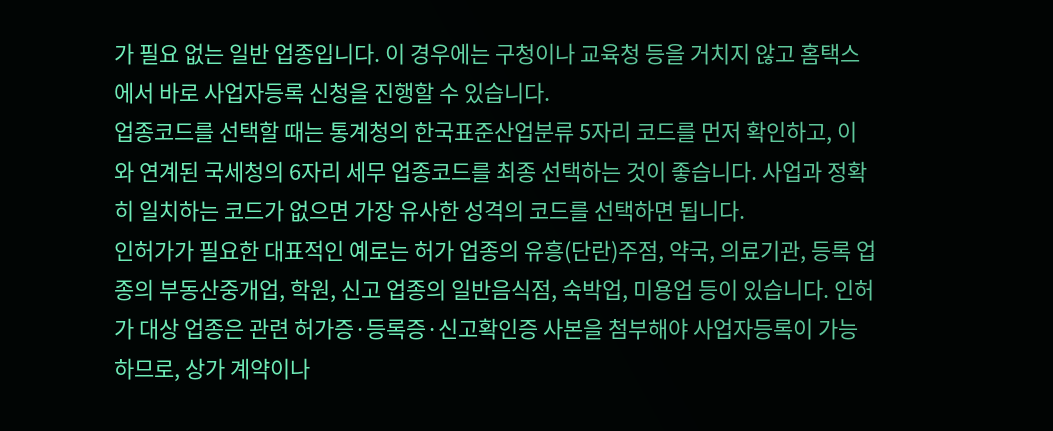가 필요 없는 일반 업종입니다. 이 경우에는 구청이나 교육청 등을 거치지 않고 홈택스에서 바로 사업자등록 신청을 진행할 수 있습니다.
업종코드를 선택할 때는 통계청의 한국표준산업분류 5자리 코드를 먼저 확인하고, 이와 연계된 국세청의 6자리 세무 업종코드를 최종 선택하는 것이 좋습니다. 사업과 정확히 일치하는 코드가 없으면 가장 유사한 성격의 코드를 선택하면 됩니다.
인허가가 필요한 대표적인 예로는 허가 업종의 유흥(단란)주점, 약국, 의료기관, 등록 업종의 부동산중개업, 학원, 신고 업종의 일반음식점, 숙박업, 미용업 등이 있습니다. 인허가 대상 업종은 관련 허가증·등록증·신고확인증 사본을 첨부해야 사업자등록이 가능하므로, 상가 계약이나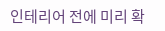인테리어 전에 미리 확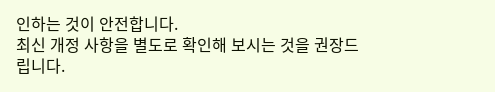인하는 것이 안전합니다.
최신 개정 사항을 별도로 확인해 보시는 것을 권장드립니다.